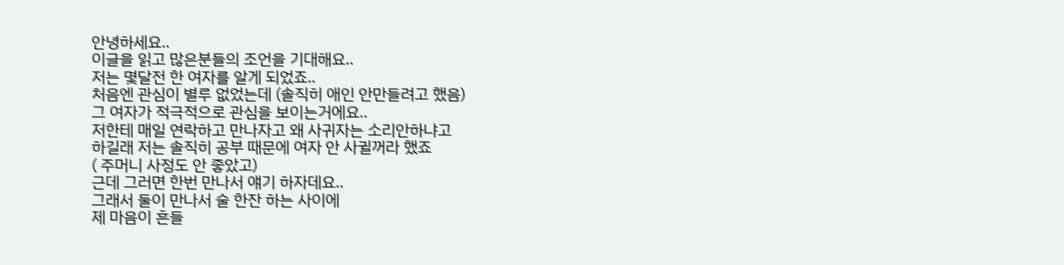안녕하세요..
이글을 읽고 많은분들의 조언을 기대해요..
저는 몇달전 한 여자를 알게 되었죠..
처음엔 관심이 별루 없었는데 (솔직히 애인 안만들려고 했음)
그 여자가 적극적으로 관심을 보이는거에요..
저한테 매일 연락하고 만나자고 왜 사귀자는 소리안하냐고
하길래 저는 솔직히 공부 때문에 여자 안 사귈꺼라 했죠
( 주머니 사정도 안 좋았고)
근데 그러면 한번 만나서 얘기 하자데요..
그래서 둘이 만나서 술 한잔 하는 사이에
제 마음이 흔들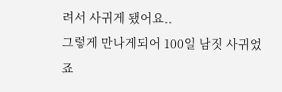려서 사귀게 됐어요..
그렇게 만나게되어 100일 남짓 사귀었죠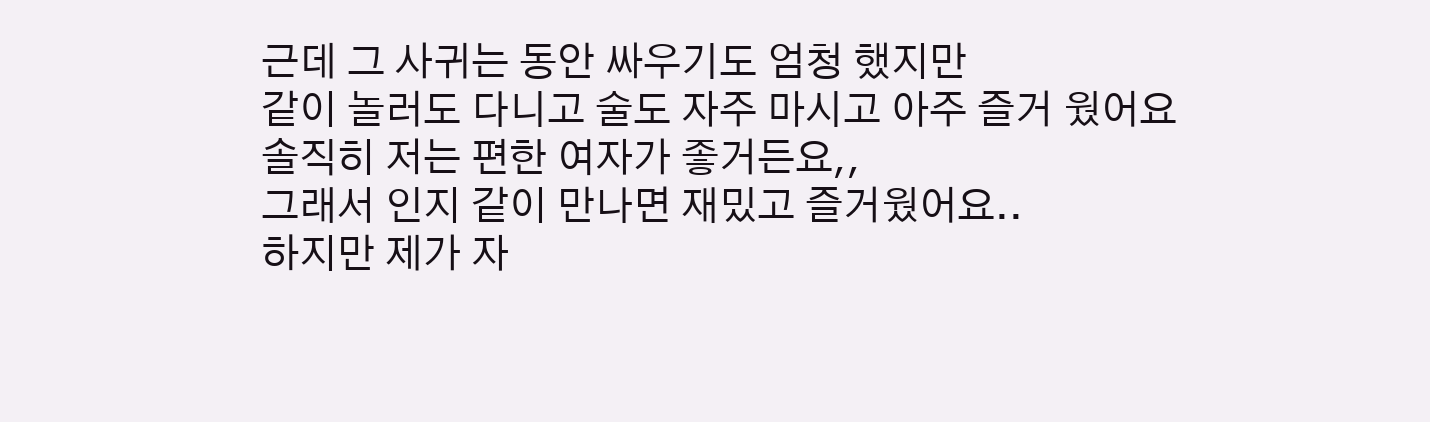근데 그 사귀는 동안 싸우기도 엄청 했지만
같이 놀러도 다니고 술도 자주 마시고 아주 즐거 웠어요
솔직히 저는 편한 여자가 좋거든요,,
그래서 인지 같이 만나면 재밌고 즐거웠어요..
하지만 제가 자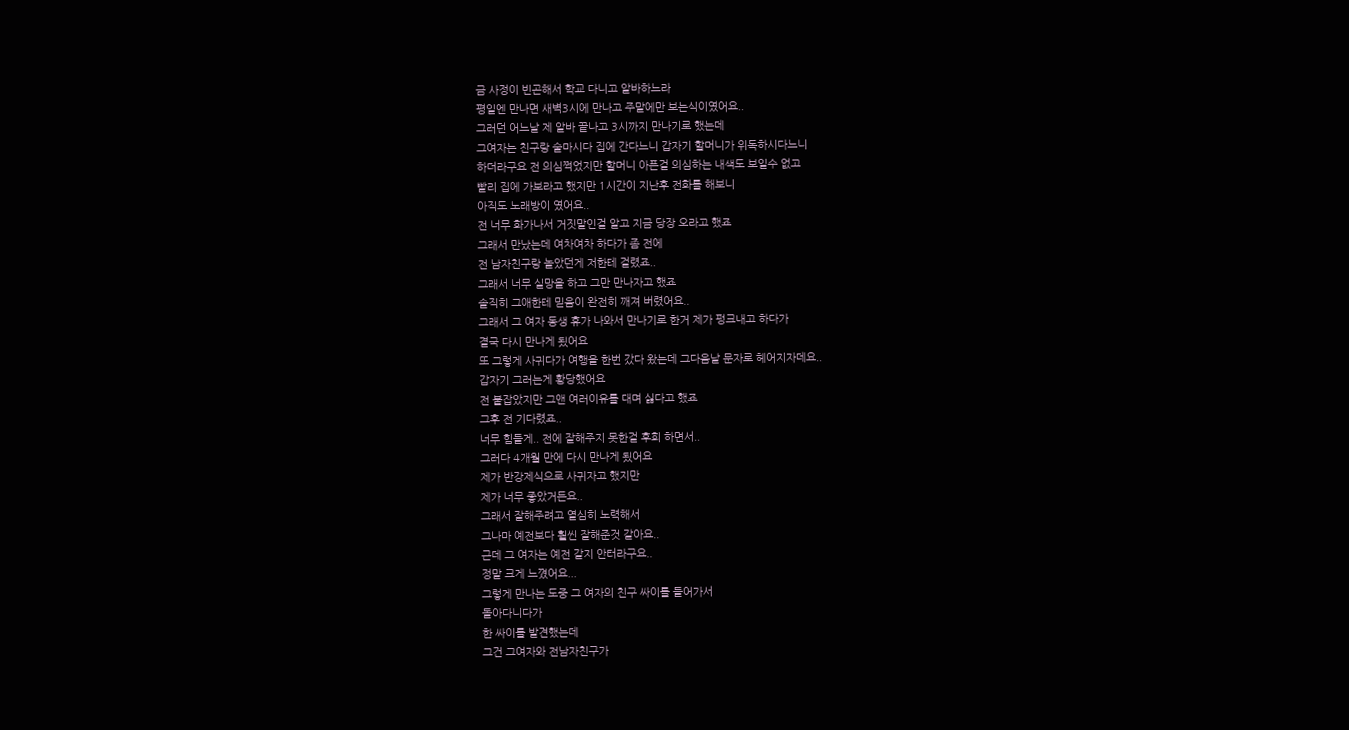금 사정이 빈곤해서 학교 다니고 알바하느라
평일엔 만나면 새벽3시에 만나고 주말에만 보는식이였어요..
그러던 어느날 제 알바 끝나고 3시까지 만나기로 했는데
그여자는 친구랑 술마시다 집에 간다느니 갑자기 할머니가 위독하시다느니
하더라구요 전 의심쩍었지만 할머니 아픈걸 의심하는 내색도 보일수 없고
빨리 집에 가보라고 했지만 1시간이 지난후 전화를 해보니
아직도 노래방이 였어요..
전 너무 화가나서 거짓말인걸 알고 지금 당장 오라고 했죠
그래서 만났는데 여차여차 하다가 좀 전에
전 남자친구랑 놀았던게 저한테 걸렸죠..
그래서 너무 실망을 하고 그만 만나자고 했죠
솔직히 그애한테 믿음이 완전히 깨져 버렸어요..
그래서 그 여자 동생 휴가 나와서 만나기로 한거 제가 펑크내고 하다가
결국 다시 만나게 됬어요
또 그렇게 사귀다가 여행을 한번 갔다 왔는데 그다음날 문자로 헤어지자데요..
갑자기 그러는게 황당했어요
전 붙잡았지만 그앤 여러이유를 대며 싫다고 했죠
그후 전 기다렸죠..
너무 힘들게.. 전에 잘해주지 못한걸 후회 하면서..
그러다 4개월 만에 다시 만나게 됬어요
제가 반강제식으로 사귀자고 했지만
제가 너무 좋았거든요..
그래서 잘해주려고 열심히 노력해서
그나마 예전보다 훨씬 잘해준것 같아요..
근데 그 여자는 예전 같지 안터라구요..
정말 크게 느꼈어요...
그렇게 만나는 도중 그 여자의 친구 싸이를 들어가서
돌아다니다가
한 싸이를 발견했는데
그건 그여자와 전남자친구가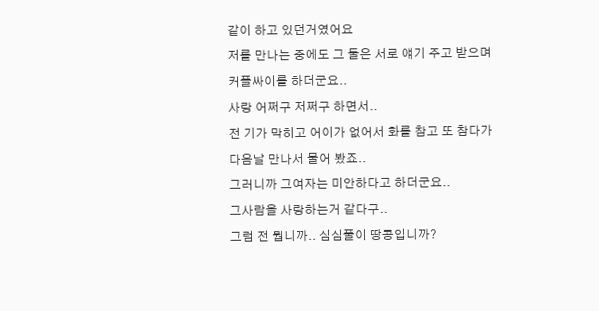같이 하고 있던거였어요
저를 만나는 중에도 그 둘은 서로 얘기 주고 받으며
커플싸이를 하더군요..
사랑 어쩌구 저쩌구 하면서..
전 기가 막히고 어이가 없어서 화를 참고 또 참다가
다음날 만나서 물어 봤죠..
그러니까 그여자는 미안하다고 하더군요..
그사람을 사랑하는거 같다구..
그럼 전 뭡니까.. 심심풀이 땅콩입니까?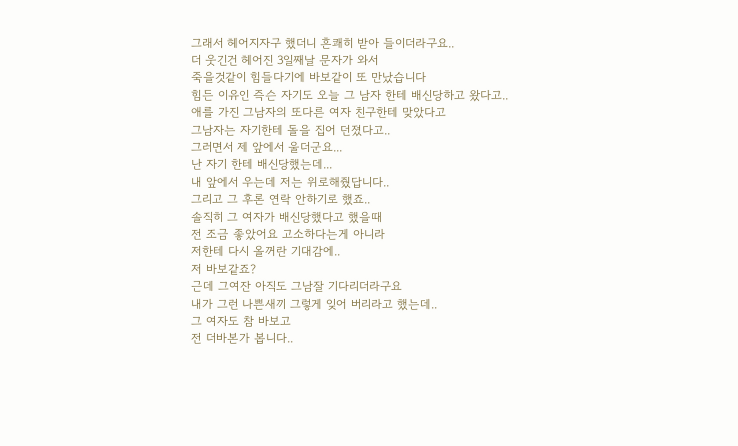그래서 헤어지자구 했더니 흔쾌히 받아 들이더라구요..
더 웃긴건 헤어진 3일째날 문자가 와서
죽을것같이 힘들다기에 바보같이 또 만났습니다
힘든 이유인 즉슨 자기도 오늘 그 남자 한테 배신당하고 왔다고..
애를 가진 그남자의 또다른 여자 친구한테 맞았다고
그남자는 자기한테 돌을 집어 던졌다고..
그러면서 제 앞에서 울더군요...
난 자기 한테 배신당했는데...
내 앞에서 우는데 저는 위로해줬답니다..
그리고 그 후론 연락 안하기로 했죠..
솔직히 그 여자가 배신당했다고 했을때
전 조금 좋았어요 고소하다는게 아니라
저한테 다시 올꺼란 기대감에..
저 바보같죠?
근데 그여잔 아직도 그남잘 기다리더라구요
내가 그런 나쁜새끼 그렇게 잊어 버리라고 했는데..
그 여자도 참 바보고
전 더바본가 봅니다..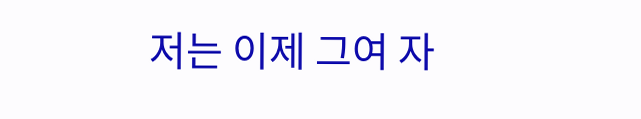저는 이제 그여 자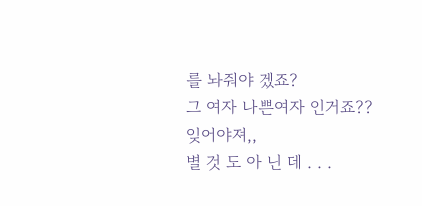를 놔줘야 겠죠?
그 여자 나쁜여자 인거죠??
잊어야져,,
별 것 도 아 닌 데 . . .